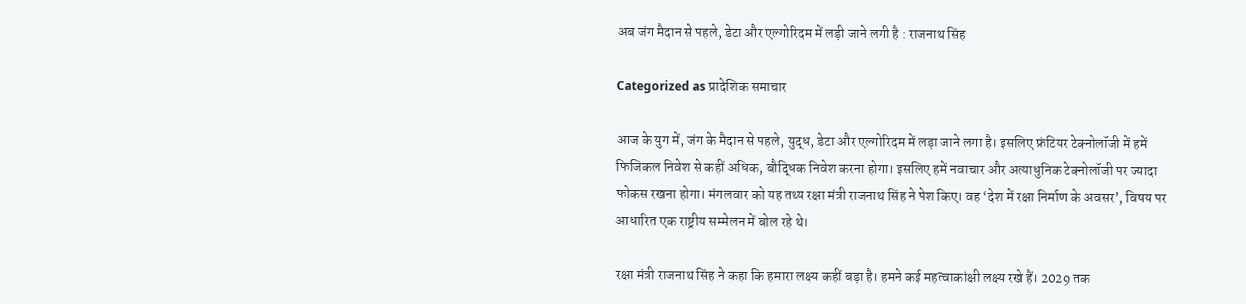अब जंग मैदान से पहले, डेटा और एल्गोरिदम में लड़ी जाने लगी है : राजनाथ सिंह

Categorized as प्रादेशिक समाचार

आज के युग में, जंग के मैदान से पहले, युद्ध, डेटा और एल्गोरिदम में लड़ा जाने लगा है। इसलिए फ्रंटियर टेक्नोलॉजी में हमें फिजिकल निवेश से कहीं अधिक, बौद्धिक निवेश करना होगा। इसलिए हमें नवाचार और अत्याधुनिक टेक्नोलॉजी पर ज्यादा फोकस रखना होगा। मंगलवार को यह तथ्य रक्षा मंत्री राजनाथ सिंह ने पेश किए। वह ‘देश में रक्षा निर्माण के अवसर’, विषय पर आधारित एक राष्ट्रीय सम्मेलन में बोल रहे थे।

रक्षा मंत्री राजनाथ सिंह ने कहा कि हमारा लक्ष्य कहीं बड़ा है। हमने कई महत्वाकांक्षी लक्ष्य रखे हैं। 2029 तक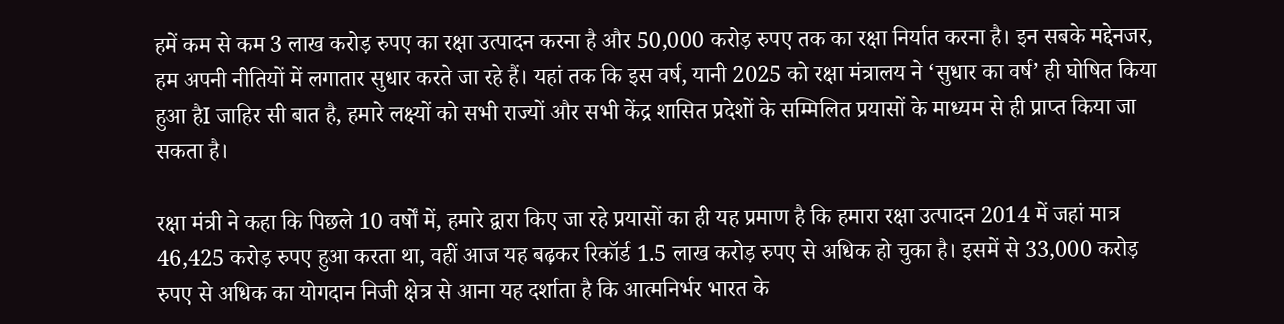हमें कम से कम 3 लाख करोड़ रुपए का रक्षा उत्पादन करना है और 50,000 करोड़ रुपए तक का रक्षा निर्यात करना है। इन सबके मद्देनजर, हम अपनी नीतियों में लगातार सुधार करते जा रहे हैं। यहां तक कि इस वर्ष, यानी 2025 को रक्षा मंत्रालय ने ‘सुधार का वर्ष’ ही घोषित किया हुआ हैI जाहिर सी बात है, हमारे लक्ष्यों को सभी राज्यों और सभी केंद्र शासित प्रदेशों के सम्मिलित प्रयासों के माध्यम से ही प्राप्त किया जा सकता है।

रक्षा मंत्री ने कहा कि पिछले 10 वर्षों में, हमारे द्वारा किए जा रहे प्रयासों का ही यह प्रमाण है कि हमारा रक्षा उत्पादन 2014 में जहां मात्र 46,425 करोड़ रुपए हुआ करता था, वहीं आज यह बढ़कर रिकॉर्ड 1.5 लाख करोड़ रुपए से अधिक हो चुका है। इसमें से 33,000 करोड़ रुपए से अधिक का योगदान निजी क्षेत्र से आना यह दर्शाता है कि आत्मनिर्भर भारत के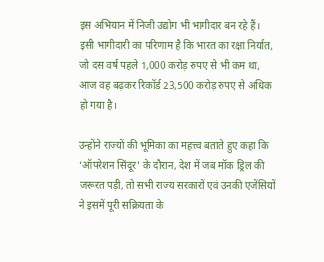इस अभियान में निजी उद्योग भी भागीदार बन रहे हैं। इसी भागीदारी का परिणाम है कि भारत का रक्षा निर्यात, जो दस वर्ष पहले 1,000 करोड़ रुपए से भी कम था, आज वह बढ़कर रिकॉर्ड 23,500 करोड़ रुपए से अधिक हो गया है।

उन्होंने राज्यों की भूमिका का महत्त्व बताते हुए कहा कि ‘ऑपरेशन सिंदूर’ के दौरान, देश में जब मॉक ड्रिल की जरूरत पड़ी, तो सभी राज्य सरकारों एवं उनकी एजेंसियों ने इसमें पूरी सक्रियता के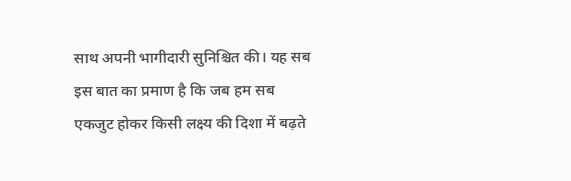साथ अपनी भागीदारी सुनिश्चित की। यह सब इस बात का प्रमाण है कि जब हम सब एकजुट होकर किसी लक्ष्य की दिशा में बढ़ते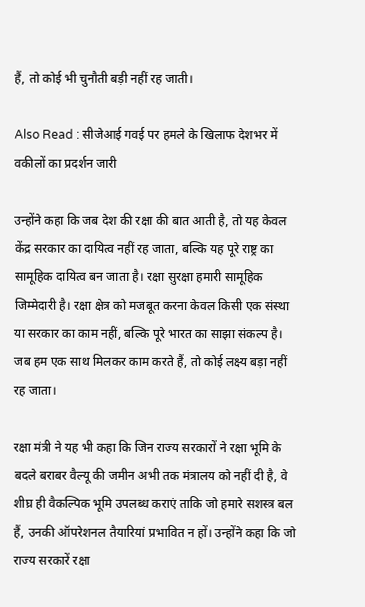हैं, तो कोई भी चुनौती बड़ी नहीं रह जाती।

Also Read : सीजेआई गवई पर हमले के खिलाफ देशभर में वकीलों का प्रदर्शन जारी

उन्होंने कहा कि जब देश की रक्षा की बात आती है, तो यह केवल केंद्र सरकार का दायित्व नहीं रह जाता, बल्कि यह पूरे राष्ट्र का सामूहिक दायित्व बन जाता है। रक्षा सुरक्षा हमारी सामूहिक जिम्मेदारी है। रक्षा क्षेत्र को मजबूत करना केवल किसी एक संस्था या सरकार का काम नहीं, बल्कि पूरे भारत का साझा संकल्प है। जब हम एक साथ मिलकर काम करते हैं, तो कोई लक्ष्य बड़ा नहीं रह जाता।

रक्षा मंत्री ने यह भी कहा कि जिन राज्य सरकारों ने रक्षा भूमि के बदले बराबर वैल्यू की जमीन अभी तक मंत्रालय को नहीं दी है, वे शीघ्र ही वैकल्पिक भूमि उपलब्ध कराएं ताकि जो हमारे सशस्त्र बल हैं, उनकी ऑपरेशनल तैयारियां प्रभावित न हों। उन्होंने कहा कि जो राज्य सरकारें रक्षा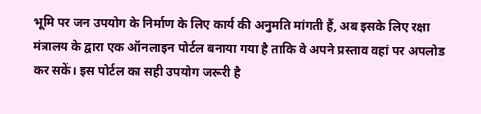भूमि पर जन उपयोग के निर्माण के लिए कार्य की अनुमति मांगती हैं, अब इसके लिए रक्षा मंत्रालय के द्वारा एक ऑनलाइन पोर्टल बनाया गया है ताकि वे अपने प्रस्ताव वहां पर अपलोड कर सकें। इस पोर्टल का सही उपयोग जरूरी है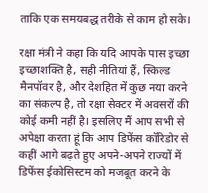ताकि एक समयबद्ध तरीके से काम हो सके।

रक्षा मंत्री ने कहा कि यदि आपके पास इच्छा इच्छाशक्ति है, सही नीतियां हैं, स्किल्ड मैनपॉवर है, और देशहित में कुछ नया करने का संकल्प है, तो रक्षा सेक्टर में अवसरों की कोई कमी नहीं है। इसलिए मैं आप सभी से अपेक्षा करता हूं कि आप डिफेंस कॉरिडोर से कहीं आगे बढ़ते हुए अपने-अपने राज्यों में डिफेंस ईकोसिस्टम को मजबूत करने के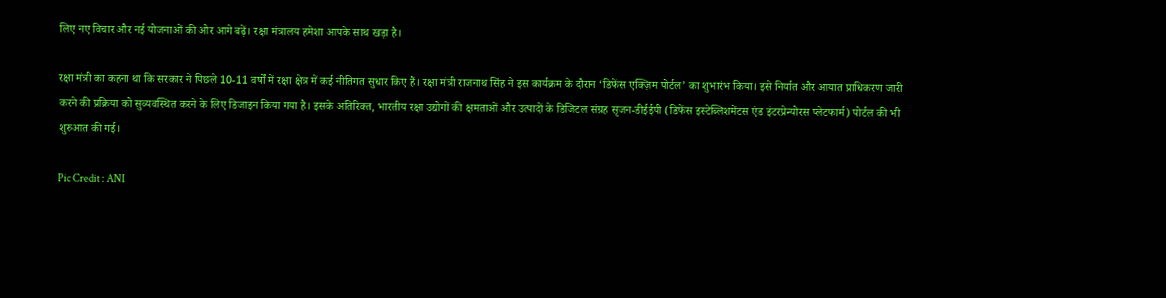लिए नए विचार और नई योजनाओं की ओर आगे बढ़ें। रक्षा मंत्रालय हमेशा आपके साथ खड़ा है।

रक्षा मंत्री का कहना था कि सरकार ने पिछले 10-11 वर्षों में रक्षा क्षेत्र में कई नीतिगत सुधार किए हैं। रक्षा मंत्री राजनाथ सिंह ने इस कार्यक्रम के दौरान ‘डिफेंस एक्ज़िम पोर्टल’ का शुभारंभ किया। इसे निर्यात और आयात प्राधिकरण जारी करने की प्रक्रिया को सुव्यवस्थित करने के लिए डिजाइन किया गया है। इसके अतिरिक्‍त, भारतीय रक्षा उद्योगों की क्षमताओं और उत्पादों के डिजिटल संग्रह सृजन-डीईईपी (डिफेंस इस्टेब्लिशमेंटस एंड इंटरप्रेन्योरस प्‍लेटफार्म) पोर्टल की भी शुरुआत की गई।

Pic Credit : ANI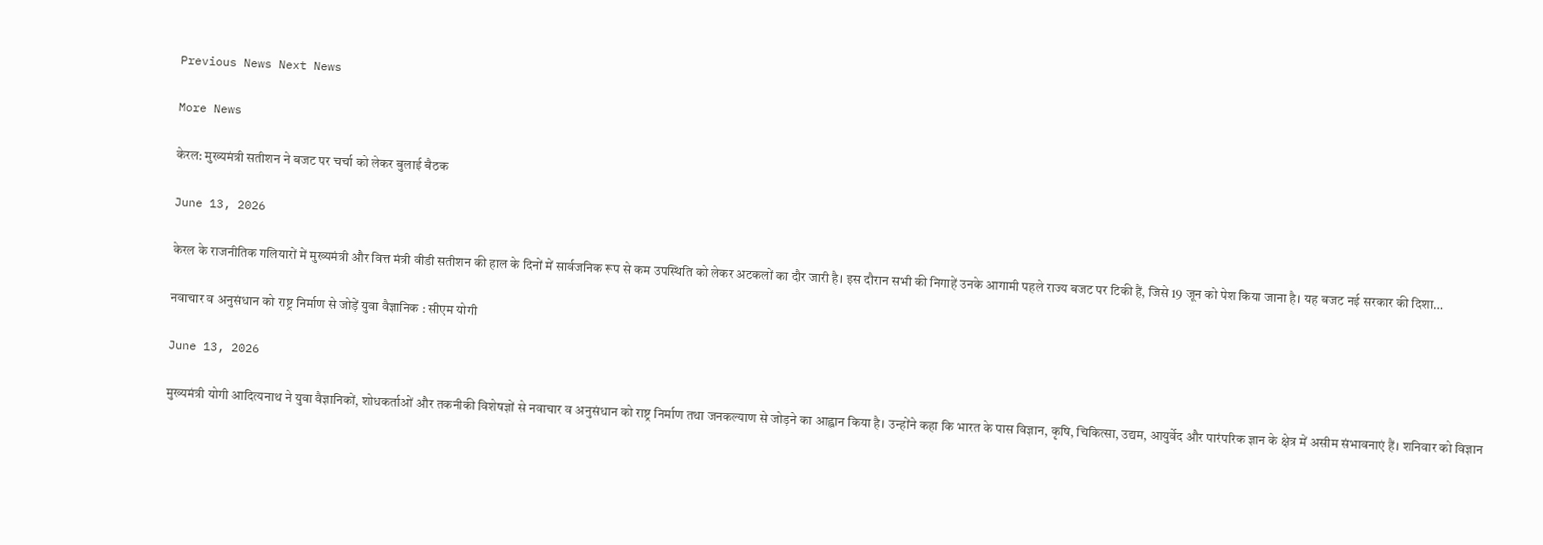Previous News Next News

More News

केरल: मुख्यमंत्री सतीशन ने बजट पर चर्चा को लेकर बुलाई बैठक

June 13, 2026

केरल के राजनीतिक गलियारों में मुख्यमंत्री और वित्त मंत्री वीडी सतीशन की हाल के दिनों में सार्वजनिक रूप से कम उपस्थिति को लेकर अटकलों का दौर जारी है। इस दौरान सभी की निगाहें उनके आगामी पहले राज्य बजट पर टिकी हैं, जिसे 19 जून को पेश किया जाना है। यह बजट नई सरकार की दिशा…

नवाचार व अनुसंधान को राष्ट्र निर्माण से जोड़ें युवा वैज्ञानिक : सीएम योगी

June 13, 2026

मुख्यमंत्री योगी आदित्यनाथ ने युवा वैज्ञानिकों, शोधकर्ताओं और तकनीकी विशेषज्ञों से नवाचार व अनुसंधान को राष्ट्र निर्माण तथा जनकल्याण से जोड़ने का आह्वान किया है। उन्होंने कहा कि भारत के पास विज्ञान, कृषि, चिकित्सा, उद्यम, आयुर्वेद और पारंपरिक ज्ञान के क्षेत्र में असीम संभावनाएं हैं। शनिवार को विज्ञान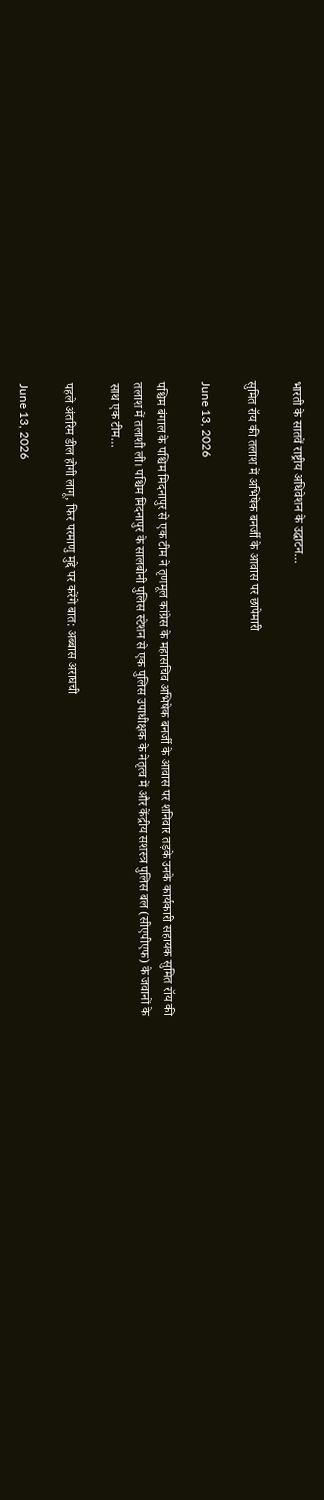भारती के सातवें राष्ट्रीय अधिवेशन के उद्घाटन…

सुमित रॉय की तलाश में अभिषेक बनर्जी के आवास पर छापेमारी

June 13, 2026

पश्चिम बंगाल के पश्चिम मिदनापुर से एक टीम ने तृणमूल कांग्रेस के महासचिव अभिषेक बनर्जी के आवास पर शनिवार तड़के उनके कार्यकारी सहायक सुमित रॉय की तलाश में तलाशी ली। पश्चिम मिदनापुर के सालबोनी पुलिस स्टेशन से एक पुलिस उपाधीक्षक के नेतृत्व में और केंद्रीय सशस्त्र पुलिस बल (सीएपीएफ) के जवानों के साथ एक टीम…

पहले अंतरिम डील होगी लागू, फिर परमाणु मुद्दे पर करेंगे बात: अब्बास अराघची

June 13, 2026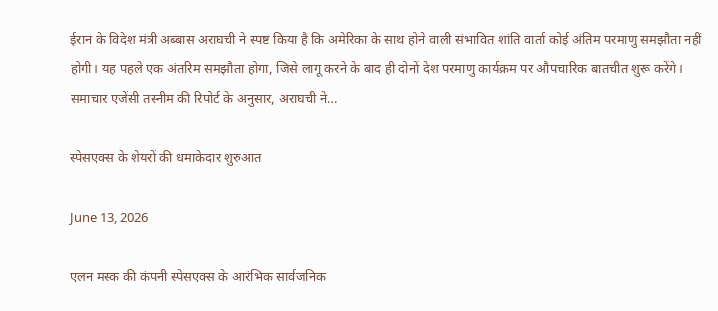ईरान के विदेश मंत्री अब्बास अराघची ने स्पष्ट किया है कि अमेरिका के साथ होने वाली संभावित शांति वार्ता कोई अंतिम परमाणु समझौता नहीं होगी। यह पहले एक अंतरिम समझौता होगा, जिसे लागू करने के बाद ही दोनों देश परमाणु कार्यक्रम पर औपचारिक बातचीत शुरू करेंगे। समाचार एजेंसी तस्नीम की रिपोर्ट के अनुसार, अराघची ने…

स्पेसएक्स के शेयरों की धमाकेदार शुरुआत

June 13, 2026

एलन मस्क की कंपनी स्पेसएक्स के आरंभिक सार्वजनिक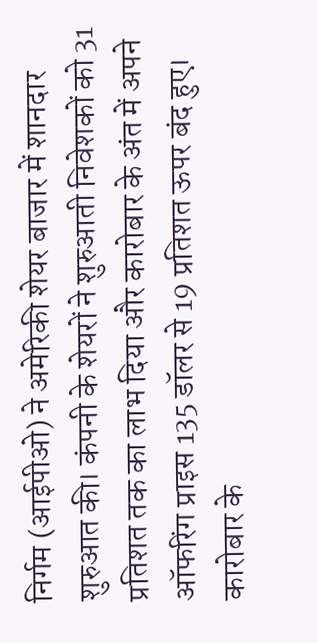निर्गम (आईपीओ) ने अमेरिकी शेयर बाजार में शानदार शुरुआत की। कंपनी के शेयरों ने शुरुआती निवेशकों को 31 प्रतिशत तक का लाभ दिया और कारोबार के अंत में अपने ऑफरिंग प्राइस 135 डॉलर से 19 प्रतिशत ऊपर बंद हुए।  कारोबार के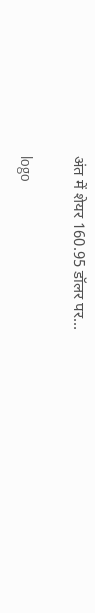अंत में शेयर 160.95 डॉलर पर…

logo